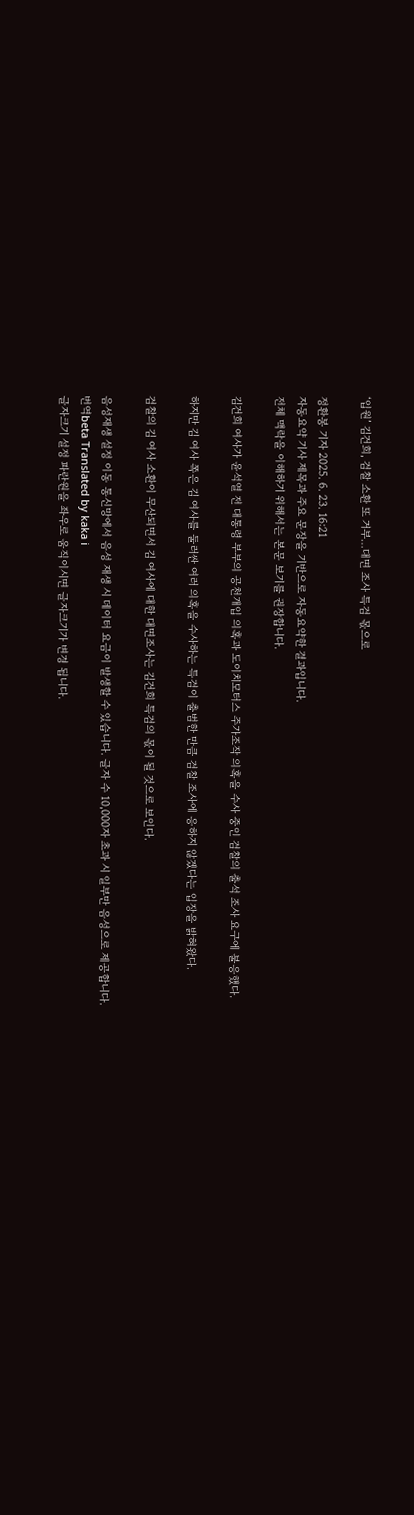‘입원’ 김건희, 검찰 소환 또 거부…대면 조사 특검 몫으로

정환봉 기자 2025. 6. 23. 16:21
자동요약 기사 제목과 주요 문장을 기반으로 자동요약한 결과입니다.
전체 맥락을 이해하기 위해서는 본문 보기를 권장합니다.

김건희 여사가 윤석열 전 대통령 부부의 공천개입 의혹과 도이치모터스 주가조작 의혹을 수사 중인 검찰의 출석 조사 요구에 불응했다.

하지만 김 여사 쪽은 김 여사를 둘러싼 여러 의혹을 수사하는 특검이 출범한 만큼 검찰 조사에 응하지 않겠다는 입장을 밝혀왔다.

검찰의 김 여사 소환이 무산되면서 김 여사에 대한 대면조사는 김건희 특검의 몫이 될 것으로 보인다.

음성재생 설정 이동 통신망에서 음성 재생 시 데이터 요금이 발생할 수 있습니다. 글자 수 10,000자 초과 시 일부만 음성으로 제공합니다.
번역beta Translated by kaka i
글자크기 설정 파란원을 좌우로 움직이시면 글자크기가 변경 됩니다.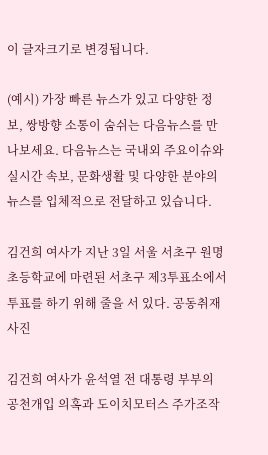이 글자크기로 변경됩니다.

(예시) 가장 빠른 뉴스가 있고 다양한 정보, 쌍방향 소통이 숨쉬는 다음뉴스를 만나보세요. 다음뉴스는 국내외 주요이슈와 실시간 속보, 문화생활 및 다양한 분야의 뉴스를 입체적으로 전달하고 있습니다.

김건희 여사가 지난 3일 서울 서초구 원명초등학교에 마련된 서초구 제3투표소에서 투표를 하기 위해 줄을 서 있다. 공동취재사진

김건희 여사가 윤석열 전 대통령 부부의 공천개입 의혹과 도이치모터스 주가조작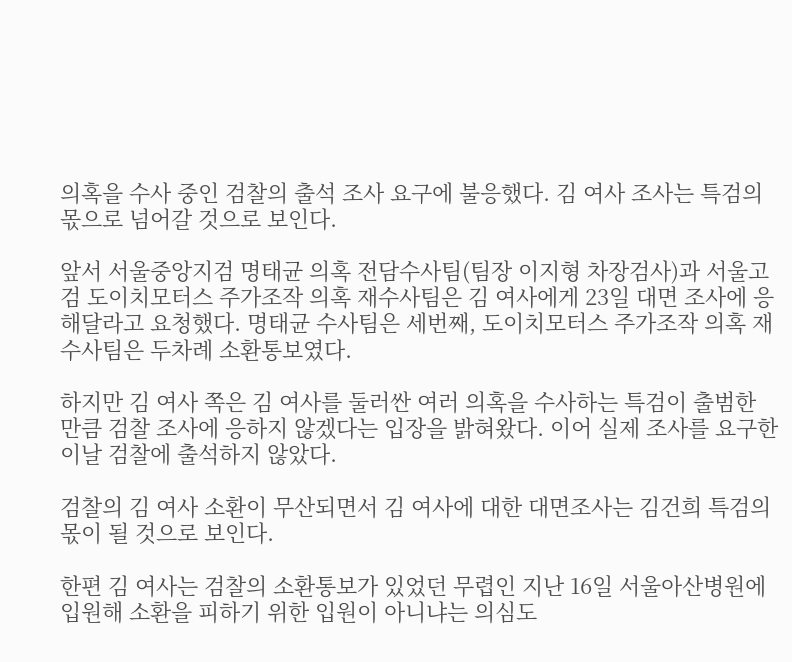의혹을 수사 중인 검찰의 출석 조사 요구에 불응했다. 김 여사 조사는 특검의 몫으로 넘어갈 것으로 보인다.

앞서 서울중앙지검 명태균 의혹 전담수사팀(팀장 이지형 차장검사)과 서울고검 도이치모터스 주가조작 의혹 재수사팀은 김 여사에게 23일 대면 조사에 응해달라고 요청했다. 명태균 수사팀은 세번째, 도이치모터스 주가조작 의혹 재수사팀은 두차례 소환통보였다.

하지만 김 여사 쪽은 김 여사를 둘러싼 여러 의혹을 수사하는 특검이 출범한 만큼 검찰 조사에 응하지 않겠다는 입장을 밝혀왔다. 이어 실제 조사를 요구한 이날 검찰에 출석하지 않았다.

검찰의 김 여사 소환이 무산되면서 김 여사에 대한 대면조사는 김건희 특검의 몫이 될 것으로 보인다.

한편 김 여사는 검찰의 소환통보가 있었던 무렵인 지난 16일 서울아산병원에 입원해 소환을 피하기 위한 입원이 아니냐는 의심도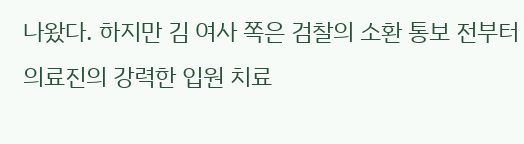나왔다. 하지만 김 여사 쪽은 검찰의 소환 통보 전부터 의료진의 강력한 입원 치료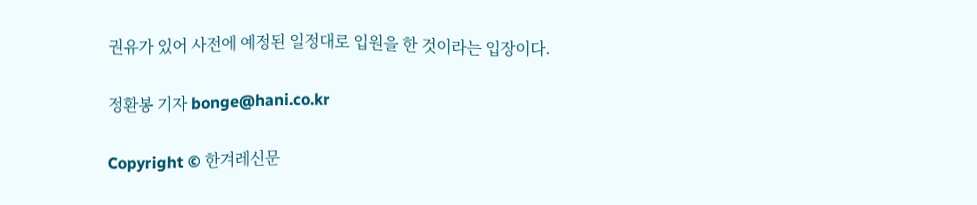권유가 있어 사전에 예정된 일정대로 입원을 한 것이라는 입장이다.

정환봉 기자 bonge@hani.co.kr

Copyright © 한겨레신문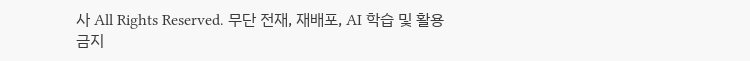사 All Rights Reserved. 무단 전재, 재배포, AI 학습 및 활용 금지